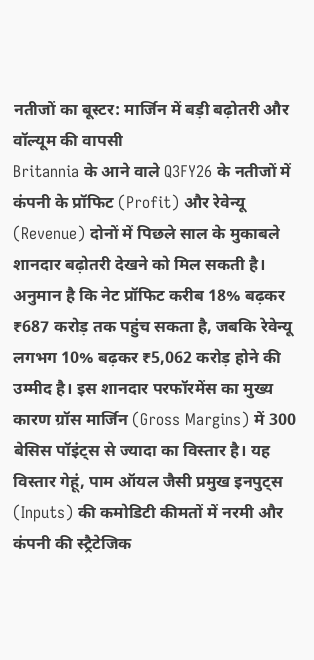नतीजों का बूस्टर: मार्जिन में बड़ी बढ़ोतरी और वॉल्यूम की वापसी
Britannia के आने वाले Q3FY26 के नतीजों में कंपनी के प्रॉफिट (Profit) और रेवेन्यू (Revenue) दोनों में पिछले साल के मुकाबले शानदार बढ़ोतरी देखने को मिल सकती है। अनुमान है कि नेट प्रॉफिट करीब 18% बढ़कर ₹687 करोड़ तक पहुंच सकता है, जबकि रेवेन्यू लगभग 10% बढ़कर ₹5,062 करोड़ होने की उम्मीद है। इस शानदार परफॉरमेंस का मुख्य कारण ग्रॉस मार्जिन (Gross Margins) में 300 बेसिस पॉइंट्स से ज्यादा का विस्तार है। यह विस्तार गेहूं, पाम ऑयल जैसी प्रमुख इनपुट्स (Inputs) की कमोडिटी कीमतों में नरमी और कंपनी की स्ट्रैटेजिक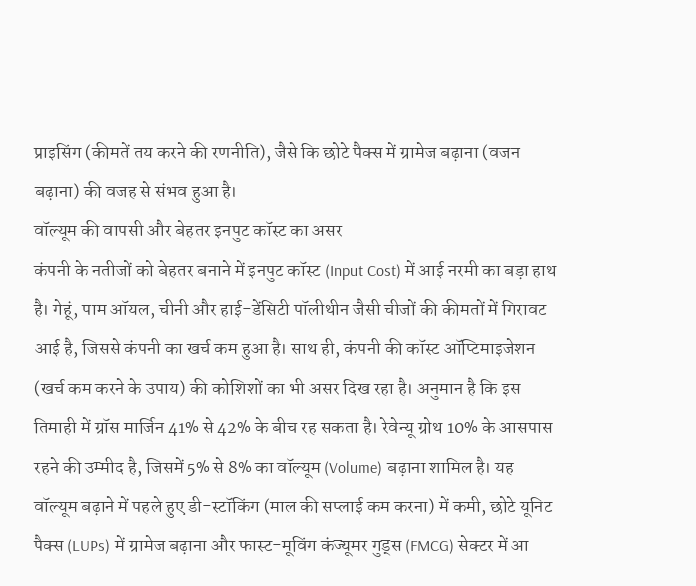प्राइसिंग (कीमतें तय करने की रणनीति), जैसे कि छोटे पैक्स में ग्रामेज बढ़ाना (वजन बढ़ाना) की वजह से संभव हुआ है।
वॉल्यूम की वापसी और बेहतर इनपुट कॉस्ट का असर
कंपनी के नतीजों को बेहतर बनाने में इनपुट कॉस्ट (Input Cost) में आई नरमी का बड़ा हाथ है। गेहूं, पाम ऑयल, चीनी और हाई-डेंसिटी पॉलीथीन जैसी चीजों की कीमतों में गिरावट आई है, जिससे कंपनी का खर्च कम हुआ है। साथ ही, कंपनी की कॉस्ट ऑप्टिमाइजेशन (खर्च कम करने के उपाय) की कोशिशों का भी असर दिख रहा है। अनुमान है कि इस तिमाही में ग्रॉस मार्जिन 41% से 42% के बीच रह सकता है। रेवेन्यू ग्रोथ 10% के आसपास रहने की उम्मीद है, जिसमें 5% से 8% का वॉल्यूम (Volume) बढ़ाना शामिल है। यह वॉल्यूम बढ़ाने में पहले हुए डी-स्टॉकिंग (माल की सप्लाई कम करना) में कमी, छोटे यूनिट पैक्स (LUPs) में ग्रामेज बढ़ाना और फास्ट-मूविंग कंज्यूमर गुड्स (FMCG) सेक्टर में आ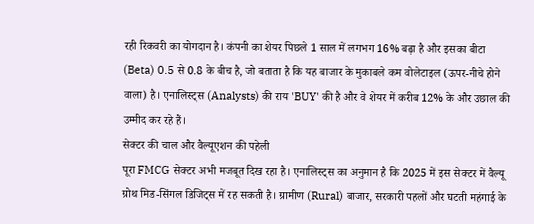रही रिकवरी का योगदान है। कंपनी का शेयर पिछले 1 साल में लगभग 16% बढ़ा है और इसका बीटा (Beta) 0.5 से 0.8 के बीच है, जो बताता है कि यह बाजार के मुकाबले कम वोलेटाइल (ऊपर-नीचे होने वाला) है। एनालिस्ट्स (Analysts) की राय 'BUY' की है और वे शेयर में करीब 12% के और उछाल की उम्मीद कर रहे हैं।
सेक्टर की चाल और वैल्यूएशन की पहेली
पूरा FMCG सेक्टर अभी मजबूत दिख रहा है। एनालिस्ट्स का अनुमान है कि 2025 में इस सेक्टर में वैल्यू ग्रोथ मिड-सिंगल डिजिट्स में रह सकती है। ग्रामीण (Rural) बाजार, सरकारी पहलों और घटती महंगाई के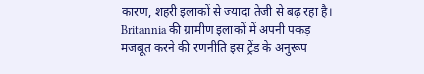कारण, शहरी इलाकों से ज्यादा तेजी से बढ़ रहा है। Britannia की ग्रामीण इलाकों में अपनी पकड़ मजबूत करने की रणनीति इस ट्रेंड के अनुरूप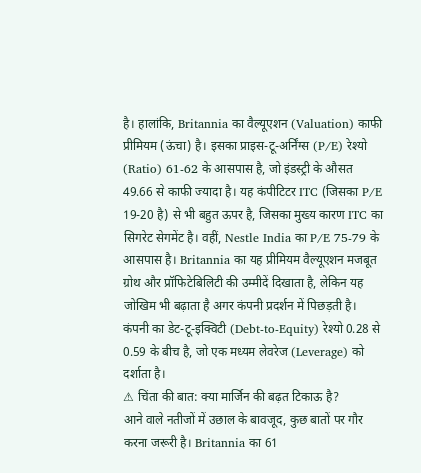है। हालांकि, Britannia का वैल्यूएशन (Valuation) काफी प्रीमियम (ऊंचा) है। इसका प्राइस-टू-अर्निंग्स (P/E) रेश्यो (Ratio) 61-62 के आसपास है, जो इंडस्ट्री के औसत 49.66 से काफी ज्यादा है। यह कंपीटिटर ITC (जिसका P/E 19-20 है) से भी बहुत ऊपर है, जिसका मुख्य कारण ITC का सिगरेट सेगमेंट है। वहीं, Nestle India का P/E 75-79 के आसपास है। Britannia का यह प्रीमियम वैल्यूएशन मजबूत ग्रोथ और प्रॉफिटेबिलिटी की उम्मीदें दिखाता है, लेकिन यह जोखिम भी बढ़ाता है अगर कंपनी प्रदर्शन में पिछड़ती है। कंपनी का डेट-टू-इक्विटी (Debt-to-Equity) रेश्यो 0.28 से 0.59 के बीच है, जो एक मध्यम लेवरेज (Leverage) को दर्शाता है।
⚠ चिंता की बात: क्या मार्जिन की बढ़त टिकाऊ है?
आने वाले नतीजों में उछाल के बावजूद, कुछ बातों पर गौर करना जरूरी है। Britannia का 61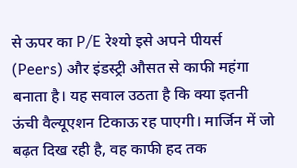से ऊपर का P/E रेश्यो इसे अपने पीयर्स (Peers) और इंडस्ट्री औसत से काफी महंगा बनाता है। यह सवाल उठता है कि क्या इतनी ऊंची वैल्यूएशन टिकाऊ रह पाएगी। मार्जिन में जो बढ़त दिख रही है, वह काफी हद तक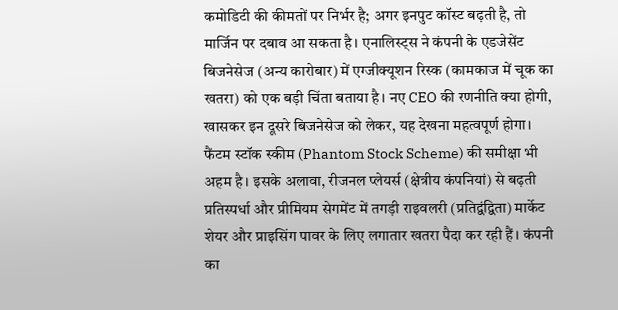कमोडिटी की कीमतों पर निर्भर है; अगर इनपुट कॉस्ट बढ़ती है, तो मार्जिन पर दबाव आ सकता है। एनालिस्ट्स ने कंपनी के एडजेसेंट बिजनेसेज (अन्य कारोबार) में एग्जीक्यूशन रिस्क (कामकाज में चूक का खतरा) को एक बड़ी चिंता बताया है। नए CEO की रणनीति क्या होगी, खासकर इन दूसरे बिजनेसेज को लेकर, यह देखना महत्वपूर्ण होगा। फैंटम स्टॉक स्कीम (Phantom Stock Scheme) की समीक्षा भी अहम है। इसके अलावा, रीजनल प्लेयर्स (क्षेत्रीय कंपनियां) से बढ़ती प्रतिस्पर्धा और प्रीमियम सेगमेंट में तगड़ी राइवलरी (प्रतिद्वंद्विता) मार्केट शेयर और प्राइसिंग पावर के लिए लगातार खतरा पैदा कर रही हैं। कंपनी का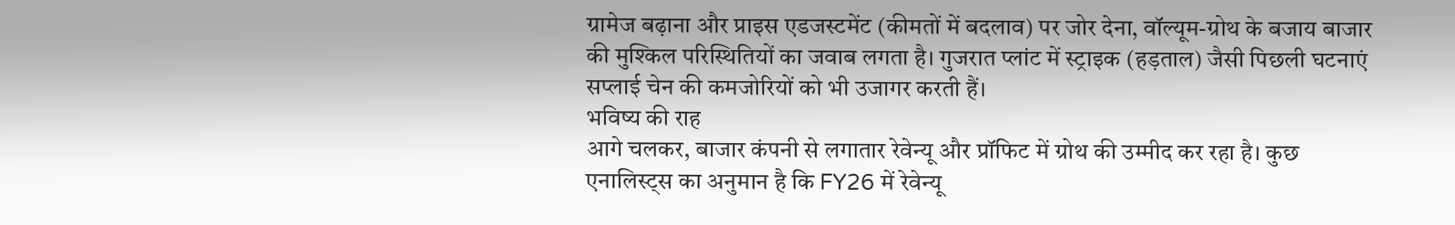ग्रामेज बढ़ाना और प्राइस एडजस्टमेंट (कीमतों में बदलाव) पर जोर देना, वॉल्यूम-ग्रोथ के बजाय बाजार की मुश्किल परिस्थितियों का जवाब लगता है। गुजरात प्लांट में स्ट्राइक (हड़ताल) जैसी पिछली घटनाएं सप्लाई चेन की कमजोरियों को भी उजागर करती हैं।
भविष्य की राह
आगे चलकर, बाजार कंपनी से लगातार रेवेन्यू और प्रॉफिट में ग्रोथ की उम्मीद कर रहा है। कुछ एनालिस्ट्स का अनुमान है कि FY26 में रेवेन्यू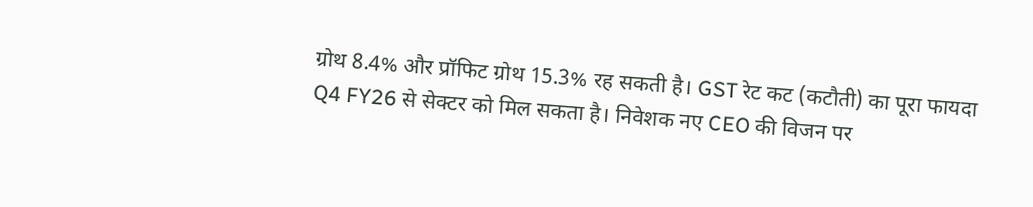ग्रोथ 8.4% और प्रॉफिट ग्रोथ 15.3% रह सकती है। GST रेट कट (कटौती) का पूरा फायदा Q4 FY26 से सेक्टर को मिल सकता है। निवेशक नए CEO की विजन पर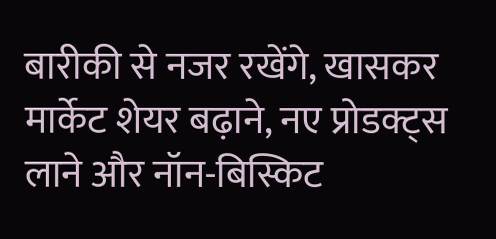बारीकी से नजर रखेंगे, खासकर मार्केट शेयर बढ़ाने, नए प्रोडक्ट्स लाने और नॉन-बिस्किट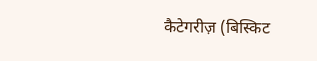कैटेगरीज़ (बिस्किट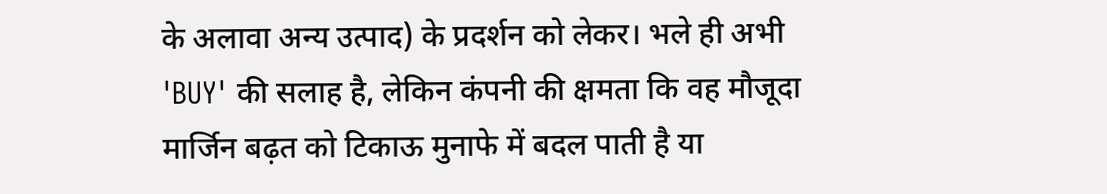के अलावा अन्य उत्पाद) के प्रदर्शन को लेकर। भले ही अभी 'BUY' की सलाह है, लेकिन कंपनी की क्षमता कि वह मौजूदा मार्जिन बढ़त को टिकाऊ मुनाफे में बदल पाती है या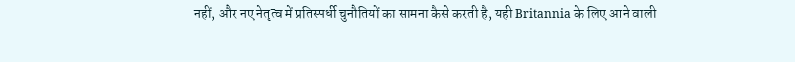नहीं, और नए नेतृत्व में प्रतिस्पर्धी चुनौतियों का सामना कैसे करती है, यही Britannia के लिए आने वाली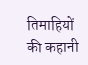तिमाहियों की कहानी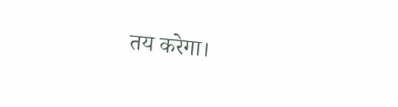तय करेगा।